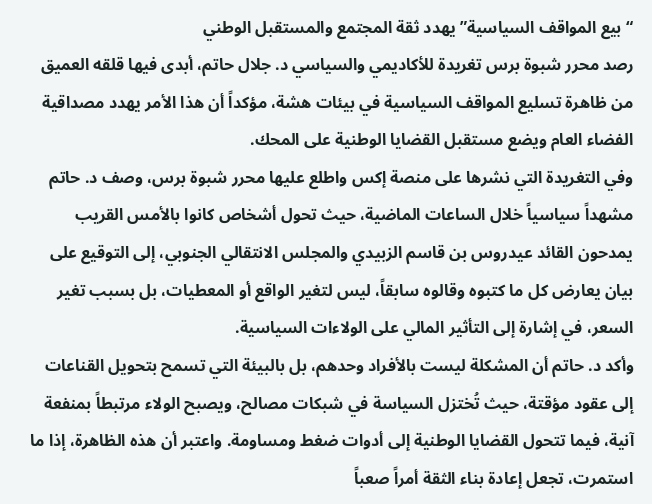“بيع المواقف السياسية” يهدد ثقة المجتمع والمستقبل الوطني
رصد محرر شبوة برس تغريدة للأكاديمي والسياسي د. جلال حاتم، أبدى فيها قلقه العميق من ظاهرة تسليع المواقف السياسية في بيئات هشة، مؤكداً أن هذا الأمر يهدد مصداقية الفضاء العام ويضع مستقبل القضايا الوطنية على المحك.
وفي التغريدة التي نشرها على منصة إكس واطلع عليها محرر شبوة برس، وصف د. حاتم مشهداً سياسياً خلال الساعات الماضية، حيث تحول أشخاص كانوا بالأمس القريب يمدحون القائد عيدروس بن قاسم الزبيدي والمجلس الانتقالي الجنوبي، إلى التوقيع على بيان يعارض كل ما كتبوه وقالوه سابقاً، ليس لتغير الواقع أو المعطيات، بل بسبب تغير السعر، في إشارة إلى التأثير المالي على الولاءات السياسية.
وأكد د. حاتم أن المشكلة ليست بالأفراد وحدهم، بل بالبيئة التي تسمح بتحويل القناعات إلى عقود مؤقتة، حيث تُختزل السياسة في شبكات مصالح، ويصبح الولاء مرتبطاً بمنفعة آنية، فيما تتحول القضايا الوطنية إلى أدوات ضغط ومساومة. واعتبر أن هذه الظاهرة، إذا ما استمرت، تجعل إعادة بناء الثقة أمراً صعباً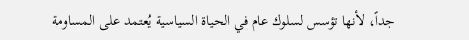جداً، لأنها تؤسس لسلوك عام في الحياة السياسية يُعتمد على المساومة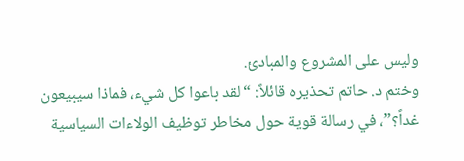وليس على المشروع والمبادئ.
وختم د. حاتم تحذيره قائلاً: “لقد باعوا كل شيء، فماذا سيبيعون غداً؟”، في رسالة قوية حول مخاطر توظيف الولاءات السياسية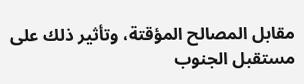مقابل المصالح المؤقتة، وتأثير ذلك على مستقبل الجنوب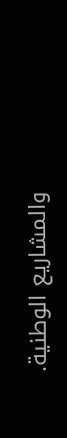والمشاريع الوطنية.